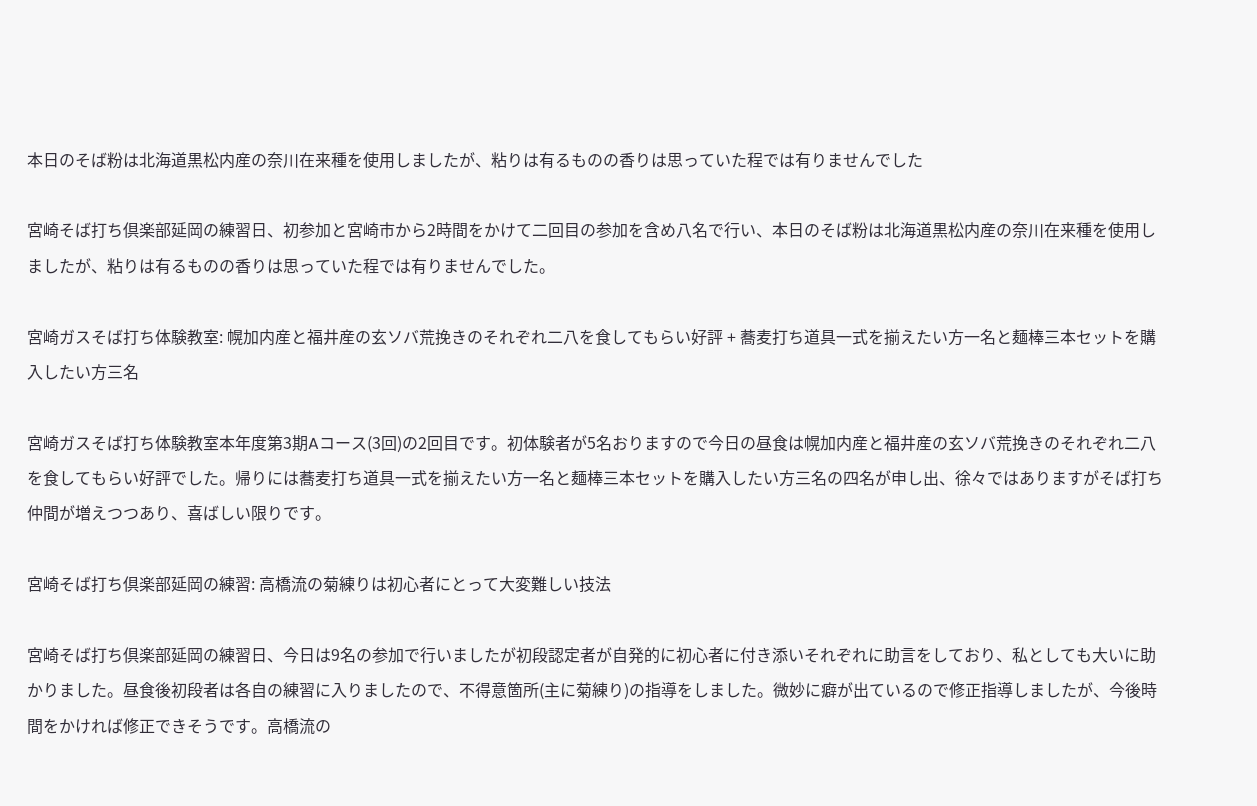本日のそば粉は北海道黒松内産の奈川在来種を使用しましたが、粘りは有るものの香りは思っていた程では有りませんでした

宮崎そば打ち倶楽部延岡の練習日、初参加と宮崎市から2時間をかけて二回目の参加を含め八名で行い、本日のそば粉は北海道黒松内産の奈川在来種を使用しましたが、粘りは有るものの香りは思っていた程では有りませんでした。

宮崎ガスそば打ち体験教室: 幌加内産と福井産の玄ソバ荒挽きのそれぞれ二八を食してもらい好評 + 蕎麦打ち道具一式を揃えたい方一名と麺棒三本セットを購入したい方三名

宮崎ガスそば打ち体験教室本年度第3期Aコース(3回)の2回目です。初体験者が5名おりますので今日の昼食は幌加内産と福井産の玄ソバ荒挽きのそれぞれ二八を食してもらい好評でした。帰りには蕎麦打ち道具一式を揃えたい方一名と麺棒三本セットを購入したい方三名の四名が申し出、徐々ではありますがそば打ち仲間が増えつつあり、喜ばしい限りです。

宮崎そば打ち倶楽部延岡の練習: 高橋流の菊練りは初心者にとって大変難しい技法

宮崎そば打ち倶楽部延岡の練習日、今日は9名の参加で行いましたが初段認定者が自発的に初心者に付き添いそれぞれに助言をしており、私としても大いに助かりました。昼食後初段者は各自の練習に入りましたので、不得意箇所(主に菊練り)の指導をしました。微妙に癖が出ているので修正指導しましたが、今後時間をかければ修正できそうです。高橋流の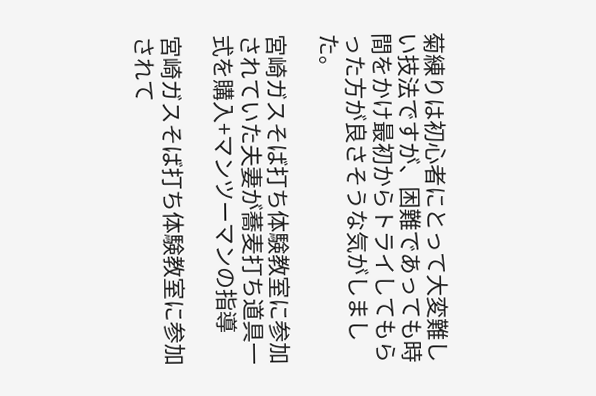菊練りは初心者にとって大変難しい技法ですが、困難であっても時間をかけ最初からトライしてもらった方が良さそうな気がしました。

宮崎ガスそば打ち体験教室に参加されていた夫妻が蕎麦打ち道具一式を購入+マンツーマンの指導

宮崎ガスそば打ち体験教室に参加されて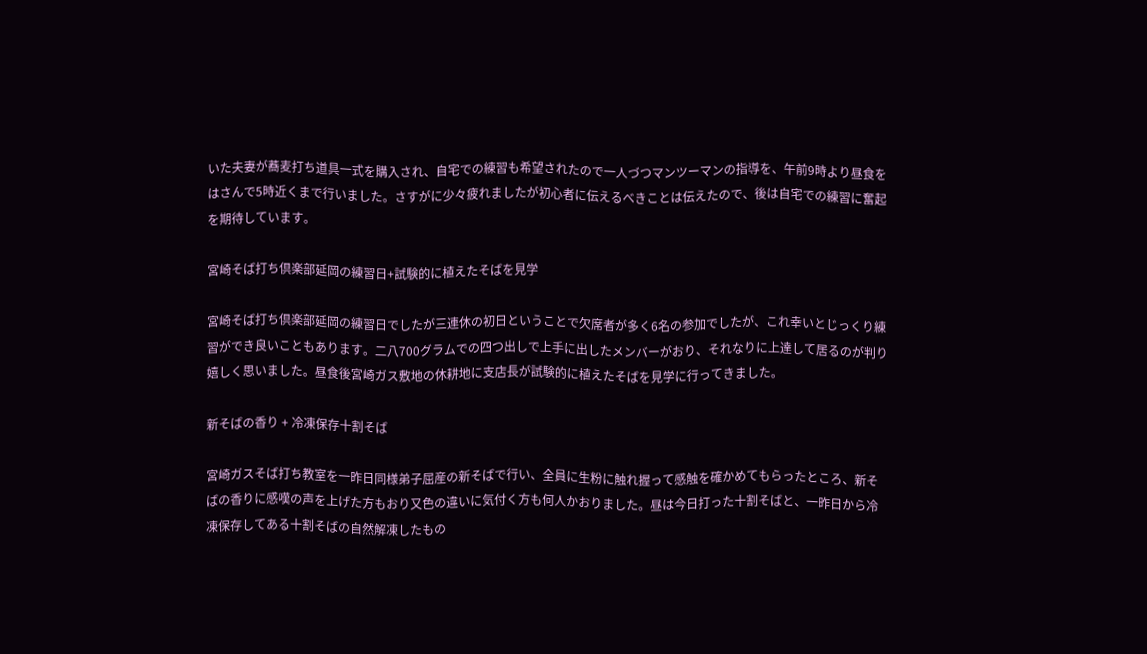いた夫妻が蕎麦打ち道具一式を購入され、自宅での練習も希望されたので一人づつマンツーマンの指導を、午前9時より昼食をはさんで5時近くまで行いました。さすがに少々疲れましたが初心者に伝えるべきことは伝えたので、後は自宅での練習に奮起を期待しています。

宮崎そば打ち倶楽部延岡の練習日+試験的に植えたそばを見学

宮崎そば打ち倶楽部延岡の練習日でしたが三連休の初日ということで欠席者が多く6名の参加でしたが、これ幸いとじっくり練習ができ良いこともあります。二八700グラムでの四つ出しで上手に出したメンバーがおり、それなりに上達して居るのが判り嬉しく思いました。昼食後宮崎ガス敷地の休耕地に支店長が試験的に植えたそばを見学に行ってきました。

新そばの香り + 冷凍保存十割そば

宮崎ガスそば打ち教室を一昨日同様弟子屈産の新そばで行い、全員に生粉に触れ握って感触を確かめてもらったところ、新そばの香りに感嘆の声を上げた方もおり又色の違いに気付く方も何人かおりました。昼は今日打った十割そばと、一昨日から冷凍保存してある十割そばの自然解凍したもの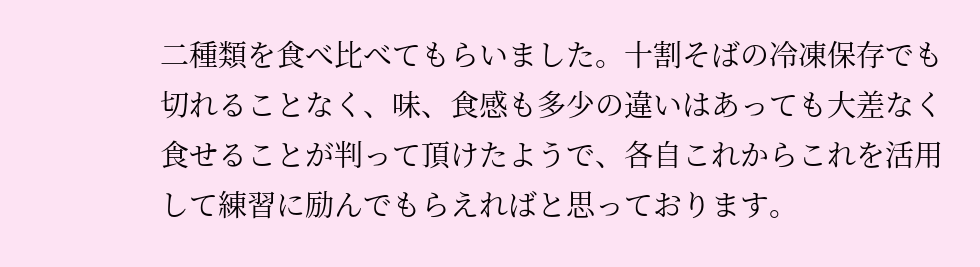二種類を食べ比べてもらいました。十割そばの冷凍保存でも切れることなく、味、食感も多少の違いはあっても大差なく食せることが判って頂けたようで、各自これからこれを活用して練習に励んでもらえればと思っております。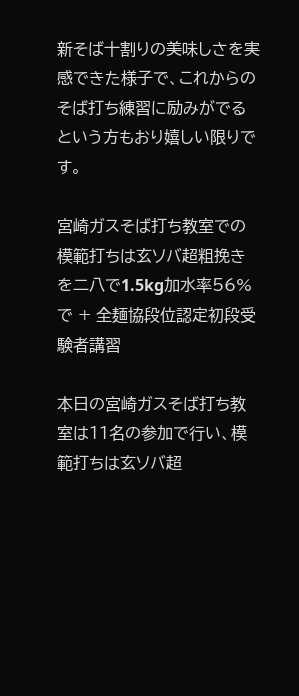新そば十割りの美味しさを実感できた様子で、これからのそば打ち練習に励みがでるという方もおり嬉しい限りです。

宮崎ガスそば打ち教室での模範打ちは玄ソバ超粗挽きを二八で1.5kg加水率56%で + 全麺協段位認定初段受験者講習

本日の宮崎ガスそば打ち教室は11名の参加で行い、模範打ちは玄ソバ超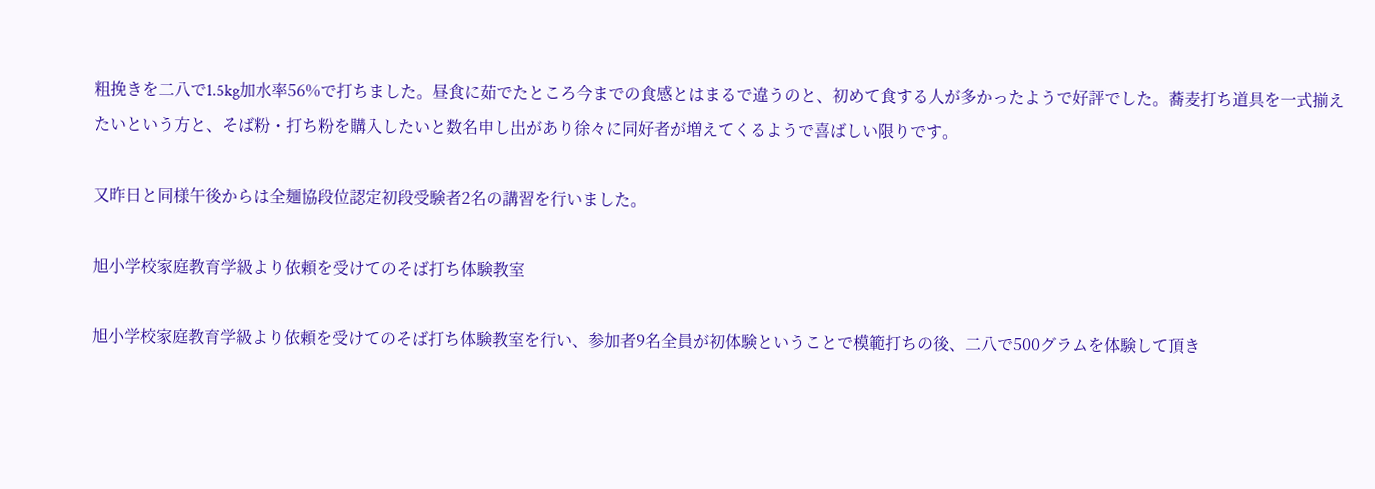粗挽きを二八で1.5kg加水率56%で打ちました。昼食に茹でたところ今までの食感とはまるで違うのと、初めて食する人が多かったようで好評でした。蕎麦打ち道具を一式揃えたいという方と、そば粉・打ち粉を購入したいと数名申し出があり徐々に同好者が増えてくるようで喜ばしい限りです。

又昨日と同様午後からは全麺協段位認定初段受験者2名の講習を行いました。

旭小学校家庭教育学級より依頼を受けてのそば打ち体験教室

旭小学校家庭教育学級より依頼を受けてのそば打ち体験教室を行い、参加者9名全員が初体験ということで模範打ちの後、二八で500グラムを体験して頂き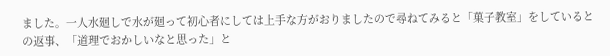ました。一人水廻しで水が廻って初心者にしては上手な方がおりましたので尋ねてみると「菓子教室」をしているとの返事、「道理でおかしいなと思った」と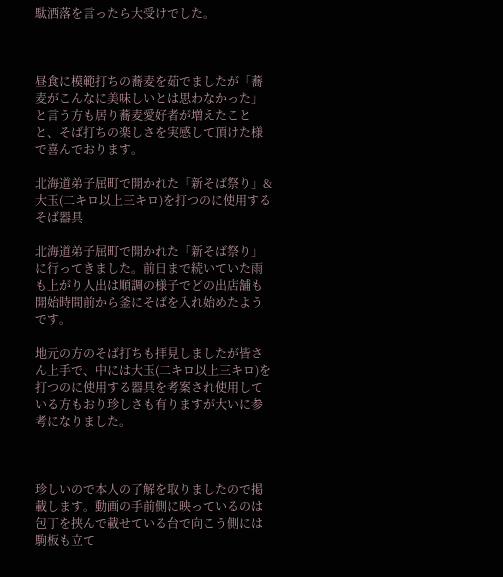駄洒落を言ったら大受けでした。



昼食に模範打ちの蕎麦を茹でましたが「蕎麦がこんなに美味しいとは思わなかった」と言う方も居り蕎麦愛好者が増えたことと、そば打ちの楽しさを実感して頂けた様で喜んでおります。

北海道弟子屈町で開かれた「新そば祭り」&大玉(二キロ以上三キロ)を打つのに使用するそば器具

北海道弟子屈町で開かれた「新そば祭り」に行ってきました。前日まで続いていた雨も上がり人出は順調の様子でどの出店舗も開始時間前から釜にそばを入れ始めたようです。

地元の方のそば打ちも拝見しましたが皆さん上手で、中には大玉(二キロ以上三キロ)を打つのに使用する器具を考案され使用している方もおり珍しさも有りますが大いに参考になりました。



珍しいので本人の了解を取りましたので掲載します。動画の手前側に映っているのは包丁を挟んで載せている台で向こう側には駒板も立て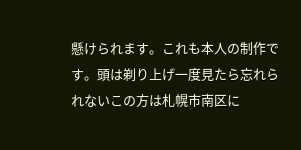懸けられます。これも本人の制作です。頭は剃り上げ一度見たら忘れられないこの方は札幌市南区に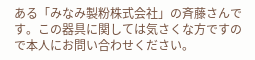ある「みなみ製粉株式会社」の斉藤さんです。この器具に関しては気さくな方ですので本人にお問い合わせください。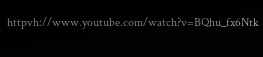httpvh://www.youtube.com/watch?v=BQhu_fx6Ntk